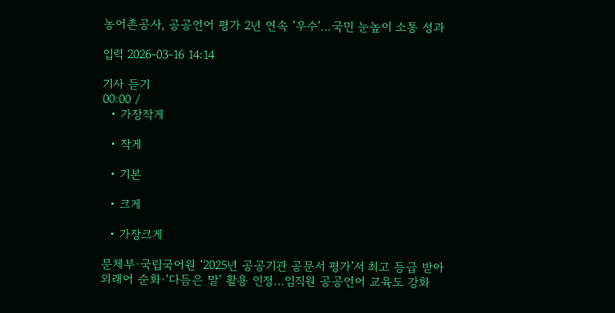농어촌공사, 공공언어 평가 2년 연속 ‘우수’…국민 눈높이 소통 성과

입력 2026-03-16 14:14

기사 듣기
00:00 /
  • 가장작게

  • 작게

  • 기본

  • 크게

  • 가장크게

문체부·국립국어원 ‘2025년 공공기관 공문서 평가’서 최고 등급 받아
외래어 순화·‘다듬은 말’ 활용 인정…임직원 공공언어 교육도 강화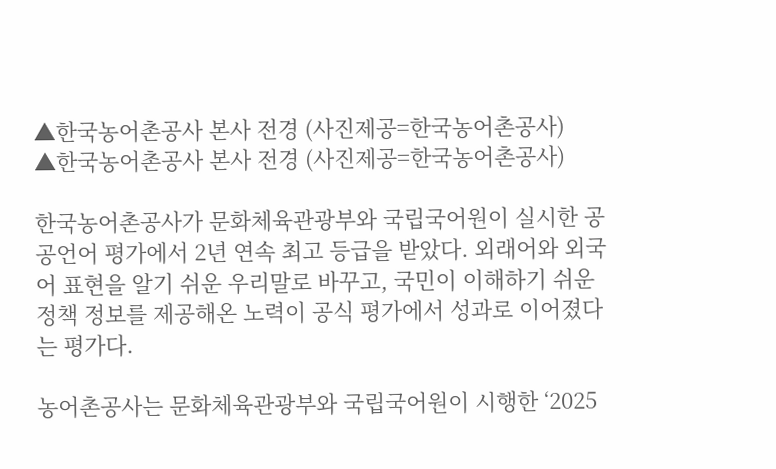▲한국농어촌공사 본사 전경 (사진제공=한국농어촌공사)
▲한국농어촌공사 본사 전경 (사진제공=한국농어촌공사)

한국농어촌공사가 문화체육관광부와 국립국어원이 실시한 공공언어 평가에서 2년 연속 최고 등급을 받았다. 외래어와 외국어 표현을 알기 쉬운 우리말로 바꾸고, 국민이 이해하기 쉬운 정책 정보를 제공해온 노력이 공식 평가에서 성과로 이어졌다는 평가다.

농어촌공사는 문화체육관광부와 국립국어원이 시행한 ‘2025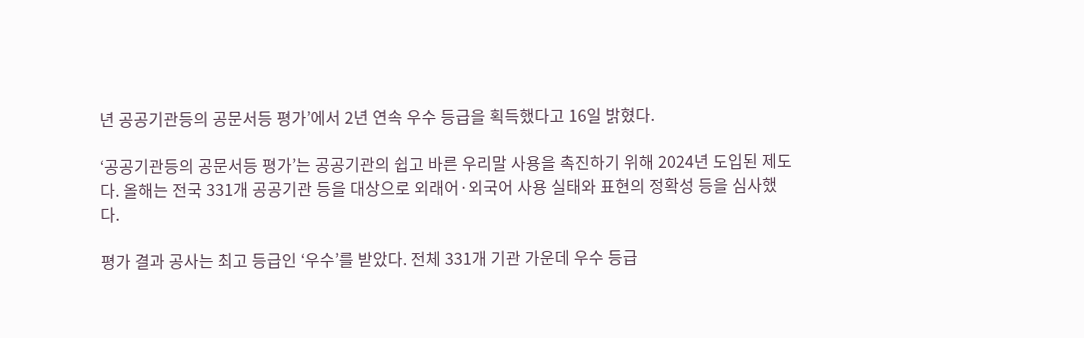년 공공기관등의 공문서등 평가’에서 2년 연속 우수 등급을 획득했다고 16일 밝혔다.

‘공공기관등의 공문서등 평가’는 공공기관의 쉽고 바른 우리말 사용을 촉진하기 위해 2024년 도입된 제도다. 올해는 전국 331개 공공기관 등을 대상으로 외래어·외국어 사용 실태와 표현의 정확성 등을 심사했다.

평가 결과 공사는 최고 등급인 ‘우수’를 받았다. 전체 331개 기관 가운데 우수 등급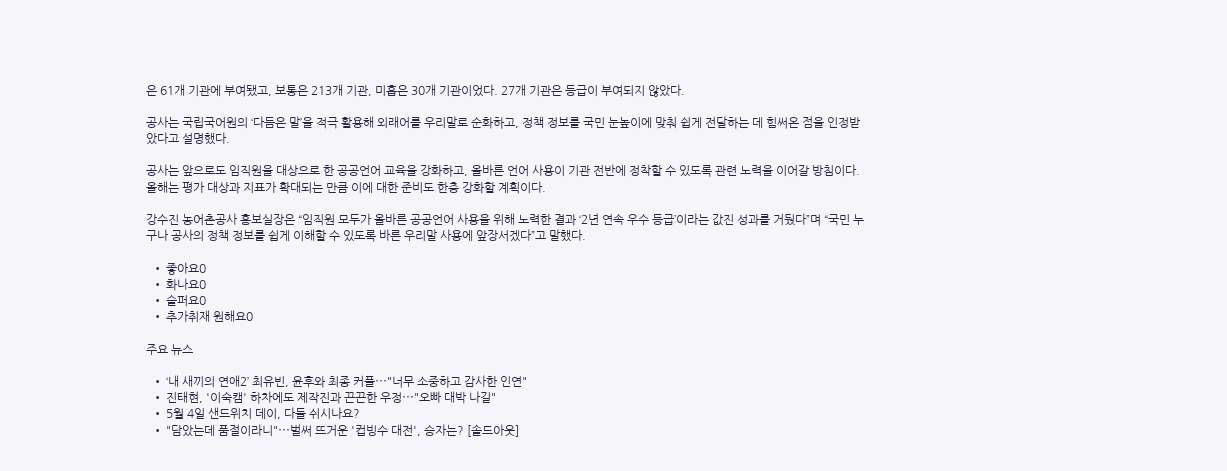은 61개 기관에 부여됐고, 보통은 213개 기관, 미흡은 30개 기관이었다. 27개 기관은 등급이 부여되지 않았다.

공사는 국립국어원의 ‘다듬은 말’을 적극 활용해 외래어를 우리말로 순화하고, 정책 정보를 국민 눈높이에 맞춰 쉽게 전달하는 데 힘써온 점을 인정받았다고 설명했다.

공사는 앞으로도 임직원을 대상으로 한 공공언어 교육을 강화하고, 올바른 언어 사용이 기관 전반에 정착할 수 있도록 관련 노력을 이어갈 방침이다. 올해는 평가 대상과 지표가 확대되는 만큼 이에 대한 준비도 한층 강화할 계획이다.

강수진 농어촌공사 홍보실장은 “임직원 모두가 올바른 공공언어 사용을 위해 노력한 결과 ‘2년 연속 우수 등급’이라는 값진 성과를 거뒀다”며 “국민 누구나 공사의 정책 정보를 쉽게 이해할 수 있도록 바른 우리말 사용에 앞장서겠다”고 말했다.

  • 좋아요0
  • 화나요0
  • 슬퍼요0
  • 추가취재 원해요0

주요 뉴스

  • ‘내 새끼의 연애2’ 최유빈, 윤후와 최종 커플⋯"너무 소중하고 감사한 인연"
  • 진태현, '이숙캠' 하차에도 제작진과 끈끈한 우정⋯"오빠 대박 나길"
  • 5월 4일 샌드위치 데이, 다들 쉬시나요?
  • "담았는데 품절이라니"⋯벌써 뜨거운 '컵빙수 대전', 승자는? [솔드아웃]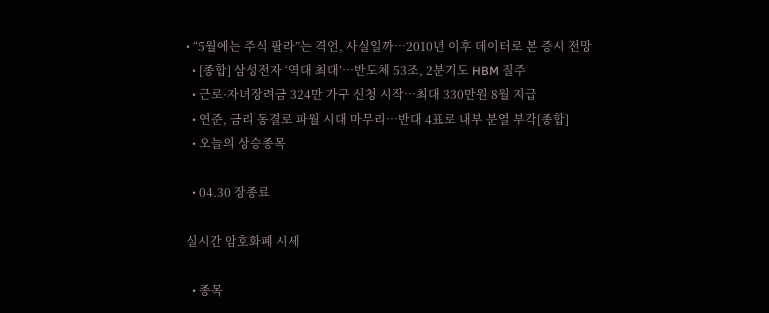• “5월에는 주식 팔라”는 격언, 사실일까⋯2010년 이후 데이터로 본 증시 전망
  • [종합] 삼성전자 ‘역대 최대’…반도체 53조, 2분기도 HBM 질주
  • 근로·자녀장려금 324만 가구 신청 시작…최대 330만원 8월 지급
  • 연준, 금리 동결로 파월 시대 마무리…반대 4표로 내부 분열 부각[종합]
  • 오늘의 상승종목

  • 04.30 장종료

실시간 암호화폐 시세

  • 종목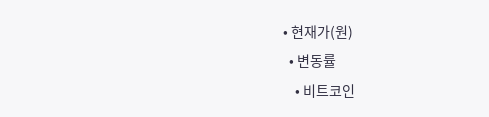• 현재가(원)
  • 변동률
    • 비트코인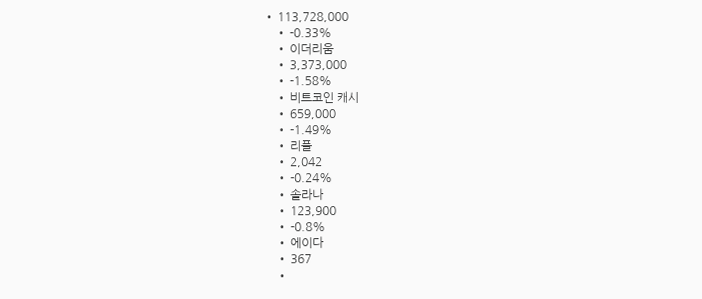• 113,728,000
    • -0.33%
    • 이더리움
    • 3,373,000
    • -1.58%
    • 비트코인 캐시
    • 659,000
    • -1.49%
    • 리플
    • 2,042
    • -0.24%
    • 솔라나
    • 123,900
    • -0.8%
    • 에이다
    • 367
    •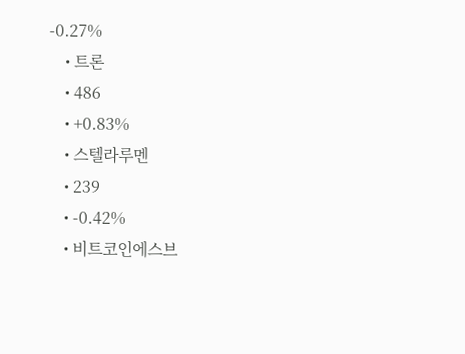-0.27%
    • 트론
    • 486
    • +0.83%
    • 스텔라루멘
    • 239
    • -0.42%
    • 비트코인에스브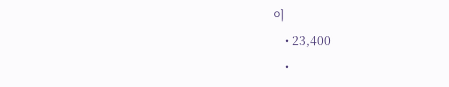이
    • 23,400
    •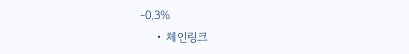-0.3%
    • 체인링크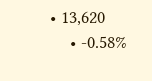• 13,620
    • -0.58%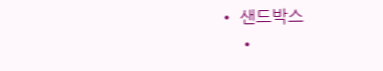• 샌드박스
    •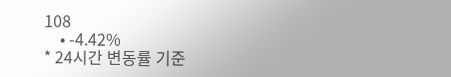108
    • -4.42%
* 24시간 변동률 기준